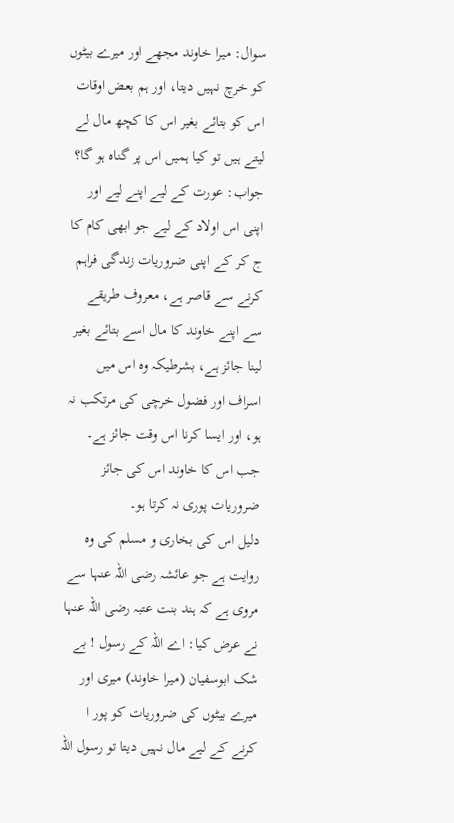سوال: میرا خاوند مجھے اور میرے بیٹوں کو خرچ نہیں دیتا، اور ہم بعض اوقات اس کو بتائے بغیر اس کا کچھ مال لے لیتے ہیں تو کیا ہمیں اس پر گناہ ہو گا؟
جواب: عورت کے لیے اپنے لیے اور اپنی اس اولاد کے لیے جو ابھی کام کا ج کر کے اپنی ضروریات زندگی فراہم کرنے سے قاصر ہے، معروف طریقے سے اپنے خاوند کا مال اسے بتائے بغیر لینا جائز ہے، بشرطیکہ وہ اس میں اسراف اور فضول خرچی کی مرتکب نہ ہو، اور ایسا کرنا اس وقت جائز ہے۔ جب اس کا خاوند اس کی جائز ضروریات پوری نہ کرتا ہو۔
دلیل اس کی بخاری و مسلم کی وہ روایت ہے جو عائشہ رضی اللہ عنہا سے مروی ہے کہ ہند بنت عتبہ رضی اللہ عنہا نے عرض کیا: اے اللہ کے رسول ! بے شک ابوسفیان (میرا خاوند) میری اور میرے بیٹوں کی ضروریات کو پور ا کرنے کے لیے مال نہیں دیتا تو رسول اللہ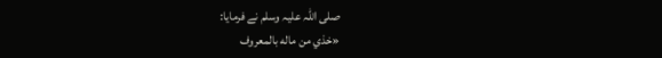صلی اللہ علیہ وسلم نے فرمایا:
«خذي من ماله بالمعروف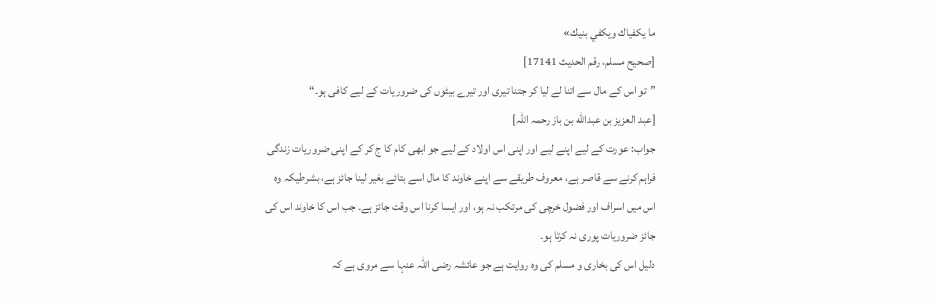ما يكفياك ويكفي بنيك»
[صحيح مسلم، رقم الحديث 17141]
”تو اس کے مال سے اتنا لے لیا کر جتنا تیری اور تیرے بیٹوں کی ضروریات کے لیے کافی ہو۔“
[عبد العزيز بن عبدالله بن باز رحمہ اللہ]
جواب: عورت کے لیے اپنے لیے اور اپنی اس اولاد کے لیے جو ابھی کام کا ج کر کے اپنی ضروریات زندگی فراہم کرنے سے قاصر ہے، معروف طریقے سے اپنے خاوند کا مال اسے بتائے بغیر لینا جائز ہے، بشرطیکہ وہ اس میں اسراف اور فضول خرچی کی مرتکب نہ ہو، اور ایسا کرنا اس وقت جائز ہے۔ جب اس کا خاوند اس کی جائز ضروریات پوری نہ کرتا ہو۔
دلیل اس کی بخاری و مسلم کی وہ روایت ہے جو عائشہ رضی اللہ عنہا سے مروی ہے کہ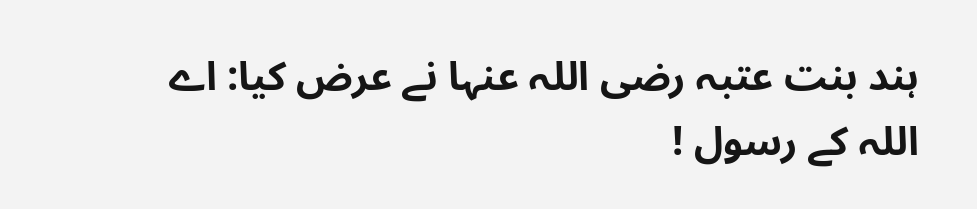ہند بنت عتبہ رضی اللہ عنہا نے عرض کیا: اے اللہ کے رسول !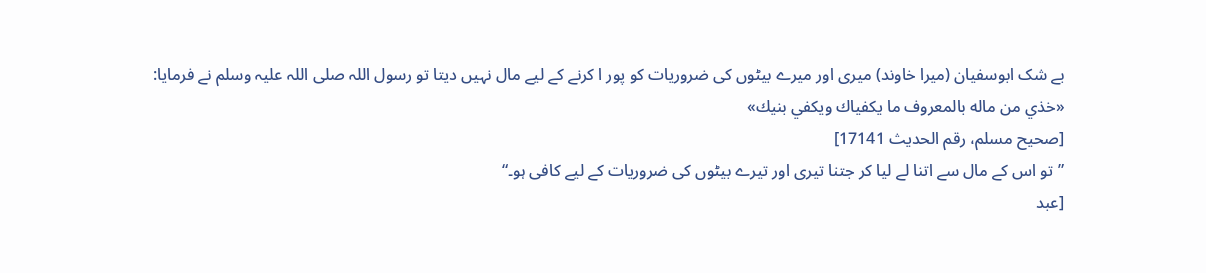بے شک ابوسفیان (میرا خاوند) میری اور میرے بیٹوں کی ضروریات کو پور ا کرنے کے لیے مال نہیں دیتا تو رسول اللہ صلی اللہ علیہ وسلم نے فرمایا:
«خذي من ماله بالمعروف ما يكفياك ويكفي بنيك»
[صحيح مسلم، رقم الحديث 17141]
”تو اس کے مال سے اتنا لے لیا کر جتنا تیری اور تیرے بیٹوں کی ضروریات کے لیے کافی ہو۔“
[عبد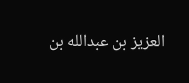العزيز بن عبدالله بن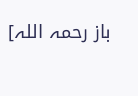باز رحمہ اللہ]